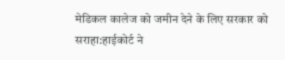मेडिकल कालेज को जमीन देने के लिए सरकार को सराहा:हाईकोर्ट ने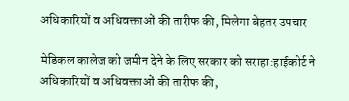अधिकारियों व अधिवक्ताओं की तारीफ की, मिलेगा बेहतर उपचार

मेडिकल कालेज को जमीन देने के लिए सरकार को सराहा:हाईकोर्ट ने अधिकारियों व अधिवक्ताओं की तारीफ की,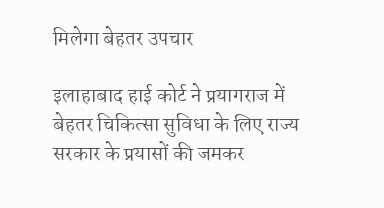मिलेगा बेहतर उपचार

इलाहाबाद हाई कोर्ट ने प्रयागराज में बेहतर चिकित्सा सुविधा के लिए राज्य सरकार के प्रयासों की जमकर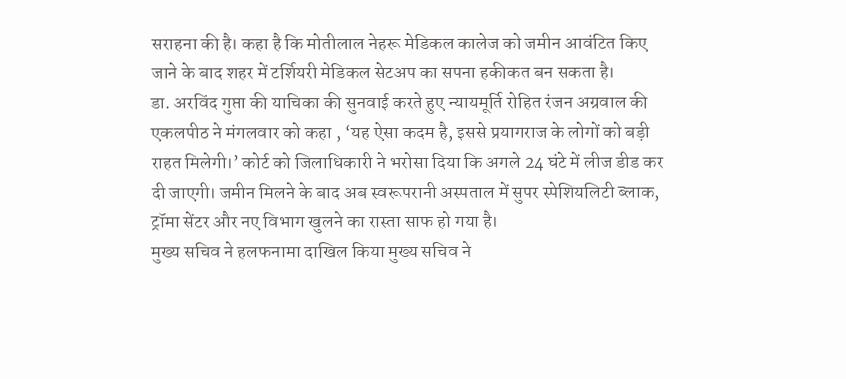सराहना की है। कहा है कि मोतीलाल नेहरू मेडिकल कालेज को जमीन आवंटित किए जाने के बाद शहर में टर्शियरी मेडिकल सेटअप का सपना हकीकत बन सकता है।
डा. अरविंद गुप्ता की याचिका की सुनवाई करते हुए न्यायमूर्ति रोहित रंजन अग्रवाल की एकलपीठ ने मंगलवार को कहा , ‘यह ऐसा कदम है, इससे प्रयागराज के लोगों को बड़ी राहत मिलेगी।’ कोर्ट को जिलाधिकारी ने भरोसा दिया कि अगले 24 घंटे में लीज डीड कर दी जाएगी। जमीन मिलने के बाद अब स्वरूपरानी अस्पताल में सुपर स्पेशियलिटी ब्लाक, ट्रॉमा सेंटर और नए विभाग खुलने का रास्ता साफ हो गया है।
मुख्य सचिव ने हलफनामा दाखिल किया मुख्य सचिव ने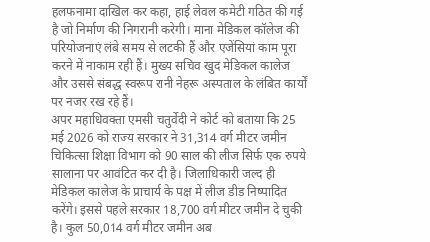हलफनामा दाखिल कर कहा, हाई लेवल कमेटी गठित की गई है जो निर्माण की निगरानी करेगी। माना मेडिकल कॉलेज की परियोजनाएं लंबे समय से लटकी हैं और एजेंसियां काम पूरा करने में नाकाम रही हैं। मुख्य सचिव खुद मेडिकल कालेज और उससे संबद्ध स्वरूप रानी नेहरू अस्पताल के लंबित कार्यों पर नजर रख रहे हैं।
अपर महाधिवक्ता एमसी चतुर्वेदी ने कोर्ट को बताया कि 25 मई 2026 को राज्य सरकार ने 31,314 वर्ग मीटर जमीन चिकित्सा शिक्षा विभाग को 90 साल की लीज सिर्फ एक रुपये सालाना पर आवंटित कर दी है। जिलाधिकारी जल्द ही मेडिकल कालेज के प्राचार्य के पक्ष में लीज डीड निष्पादित करेंगे। इससे पहले सरकार 18,700 वर्ग मीटर जमीन दे चुकी है। कुल 50,014 वर्ग मीटर जमीन अब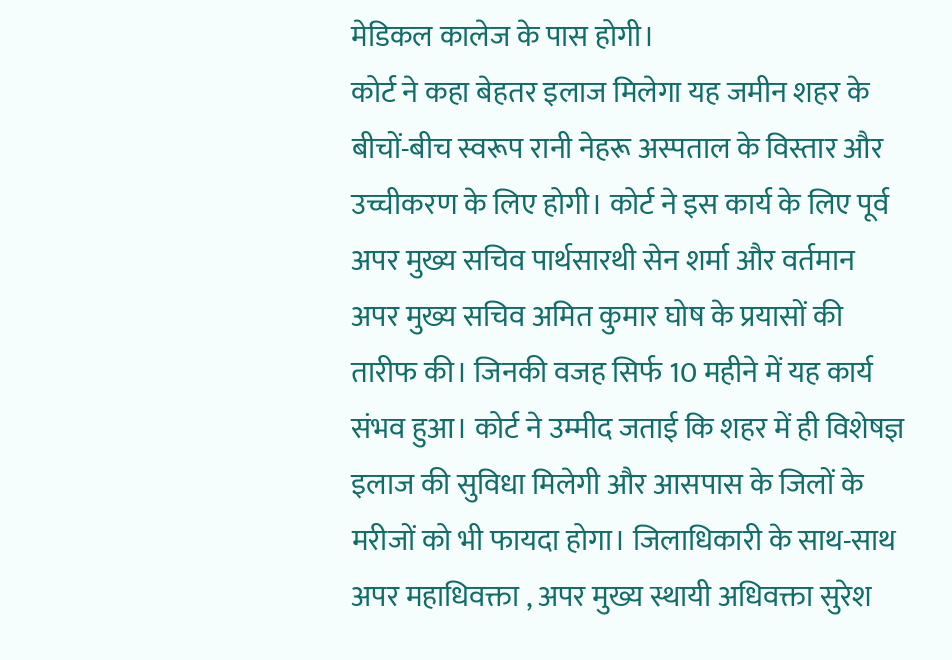मेडिकल कालेज के पास होगी।
कोर्ट ने कहा बेहतर इलाज मिलेगा यह जमीन शहर के बीचों-बीच स्वरूप रानी नेहरू अस्पताल के विस्तार और उच्चीकरण के लिए होगी। कोर्ट ने इस कार्य के लिए पूर्व अपर मुख्य सचिव पार्थसारथी सेन शर्मा और वर्तमान अपर मुख्य सचिव अमित कुमार घोष के प्रयासों की तारीफ की। जिनकी वजह सिर्फ 10 महीने में यह कार्य संभव हुआ। कोर्ट ने उम्मीद जताई कि शहर में ही विशेषज्ञ इलाज की सुविधा मिलेगी और आसपास के जिलों के मरीजों को भी फायदा होगा। जिलाधिकारी के साथ-साथ अपर महाधिवक्ता , अपर मुख्य स्थायी अधिवक्ता सुरेश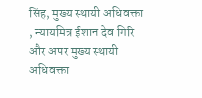सिंह, मुख्य स्थायी अधिवक्ता , न्यायमित्र ईशान देव गिरि और अपर मुख्य स्थायी अधिवक्ता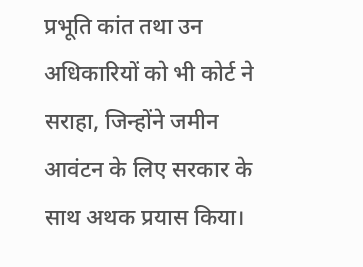प्रभूति कांत तथा उन अधिकारियों को भी कोर्ट ने सराहा, जिन्होंने जमीन आवंटन के लिए सरकार के साथ अथक प्रयास किया।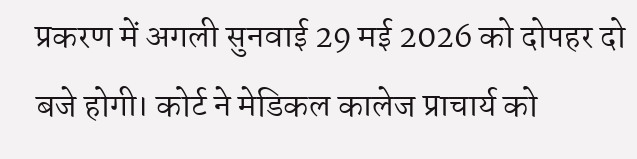प्रकरण में अगली सुनवाई 29 मई 2026 को दोपहर दो बजे होगी। कोर्ट ने मेडिकल कालेज प्राचार्य को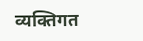व्यक्तिगत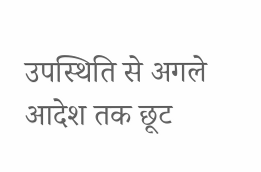उपस्थिति से अगले आदेश तक छूट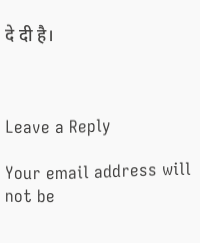दे दी है।



Leave a Reply

Your email address will not be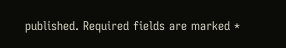published. Required fields are marked *